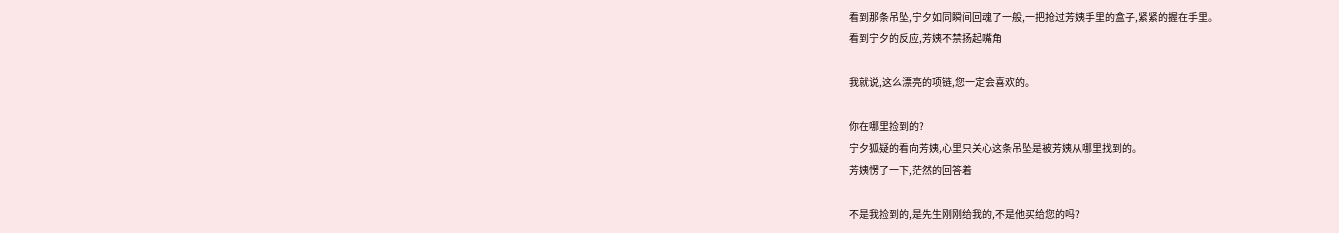看到那条吊坠,宁夕如同瞬间回魂了一般,一把抢过芳姨手里的盒子,紧紧的握在手里。
看到宁夕的反应,芳姨不禁扬起嘴角

我就说,这么漂亮的项链,您一定会喜欢的。

你在哪里捡到的?
宁夕狐疑的看向芳姨,心里只关心这条吊坠是被芳姨从哪里找到的。
芳姨愣了一下,茫然的回答着

不是我捡到的,是先生刚刚给我的,不是他买给您的吗?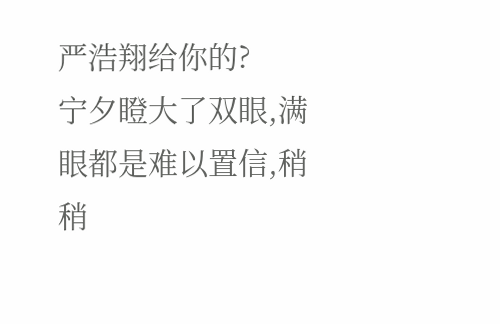严浩翔给你的?
宁夕瞪大了双眼,满眼都是难以置信,稍稍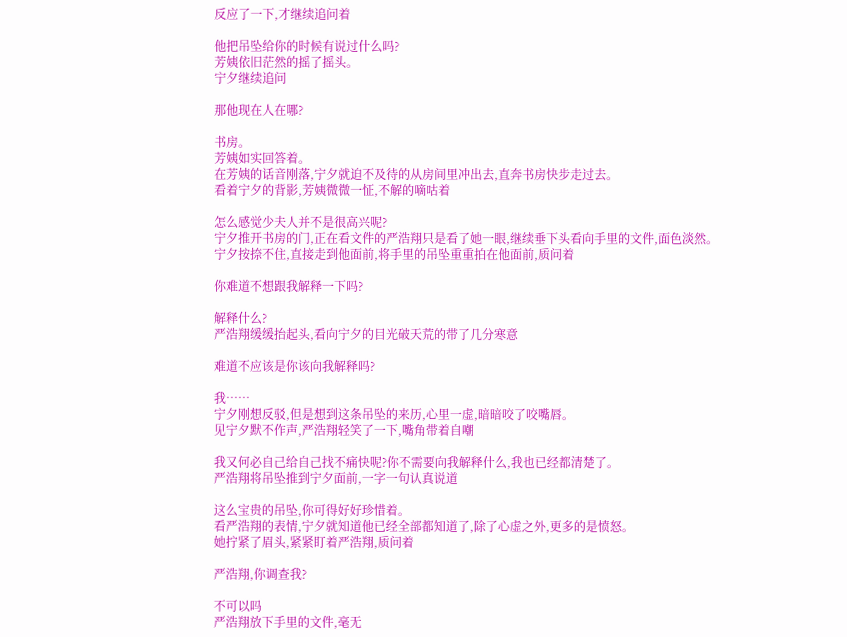反应了一下,才继续追问着

他把吊坠给你的时候有说过什么吗?
芳姨依旧茫然的摇了摇头。
宁夕继续追问

那他现在人在哪?

书房。
芳姨如实回答着。
在芳姨的话音刚落,宁夕就迫不及待的从房间里冲出去,直奔书房快步走过去。
看着宁夕的背影,芳姨微微一怔,不解的嘀咕着

怎么感觉少夫人并不是很高兴呢?
宁夕推开书房的门,正在看文件的严浩翔只是看了她一眼,继续垂下头看向手里的文件,面色淡然。
宁夕按捺不住,直接走到他面前,将手里的吊坠重重拍在他面前,质问着

你难道不想跟我解释一下吗?

解释什么?
严浩翔缓缓抬起头,看向宁夕的目光破天荒的带了几分寒意

难道不应该是你该向我解释吗?

我……
宁夕刚想反驳,但是想到这条吊坠的来历,心里一虚,暗暗咬了咬嘴唇。
见宁夕默不作声,严浩翔轻笑了一下,嘴角带着自嘲

我又何必自己给自己找不痛快呢?你不需要向我解释什么,我也已经都清楚了。
严浩翔将吊坠推到宁夕面前,一字一句认真说道

这么宝贵的吊坠,你可得好好珍惜着。
看严浩翔的表情,宁夕就知道他已经全部都知道了,除了心虚之外,更多的是愤怒。
她拧紧了眉头,紧紧盯着严浩翔,质问着

严浩翔,你调查我?

不可以吗
严浩翔放下手里的文件,毫无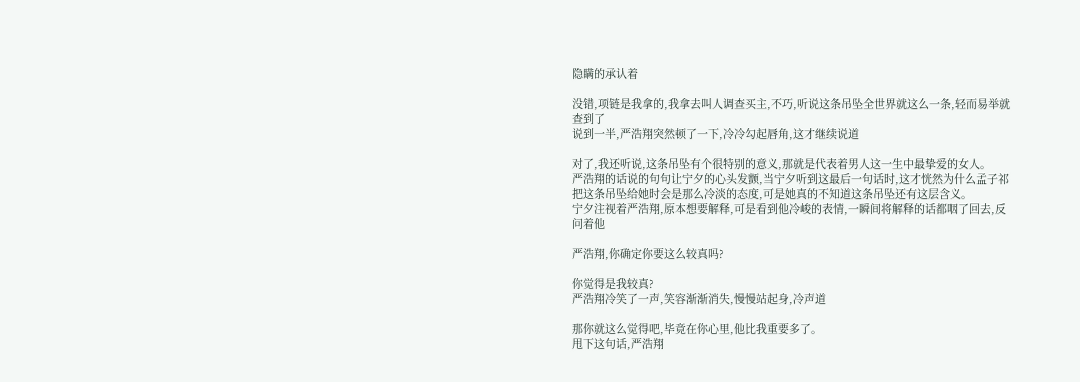隐瞒的承认着

没错,项链是我拿的,我拿去叫人调查买主,不巧,听说这条吊坠全世界就这么一条,轻而易举就查到了
说到一半,严浩翔突然顿了一下,冷冷勾起唇角,这才继续说道

对了,我还听说,这条吊坠有个很特别的意义,那就是代表着男人这一生中最挚爱的女人。
严浩翔的话说的句句让宁夕的心头发颤,当宁夕听到这最后一句话时,这才恍然为什么孟子祁把这条吊坠给她时会是那么冷淡的态度,可是她真的不知道这条吊坠还有这层含义。
宁夕注视着严浩翔,原本想要解释,可是看到他冷峻的表情,一瞬间将解释的话都咽了回去,反问着他

严浩翔,你确定你要这么较真吗?

你觉得是我较真?
严浩翔冷笑了一声,笑容渐渐消失,慢慢站起身,冷声道

那你就这么觉得吧,毕竟在你心里,他比我重要多了。
甩下这句话,严浩翔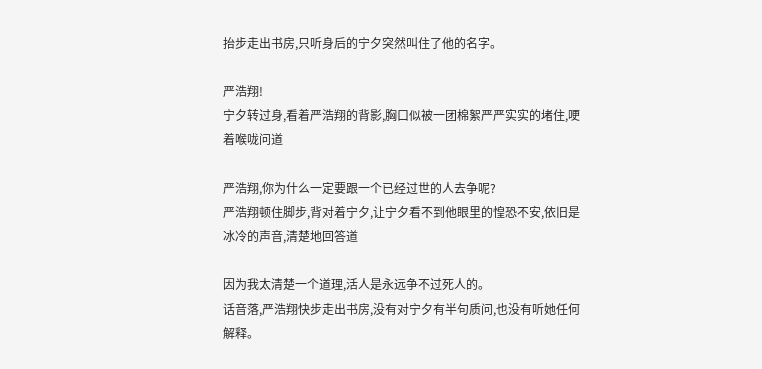抬步走出书房,只听身后的宁夕突然叫住了他的名字。

严浩翔!
宁夕转过身,看着严浩翔的背影,胸口似被一团棉絮严严实实的堵住,哽着喉咙问道

严浩翔,你为什么一定要跟一个已经过世的人去争呢?
严浩翔顿住脚步,背对着宁夕,让宁夕看不到他眼里的惶恐不安,依旧是冰冷的声音,清楚地回答道

因为我太清楚一个道理,活人是永远争不过死人的。
话音落,严浩翔快步走出书房,没有对宁夕有半句质问,也没有听她任何解释。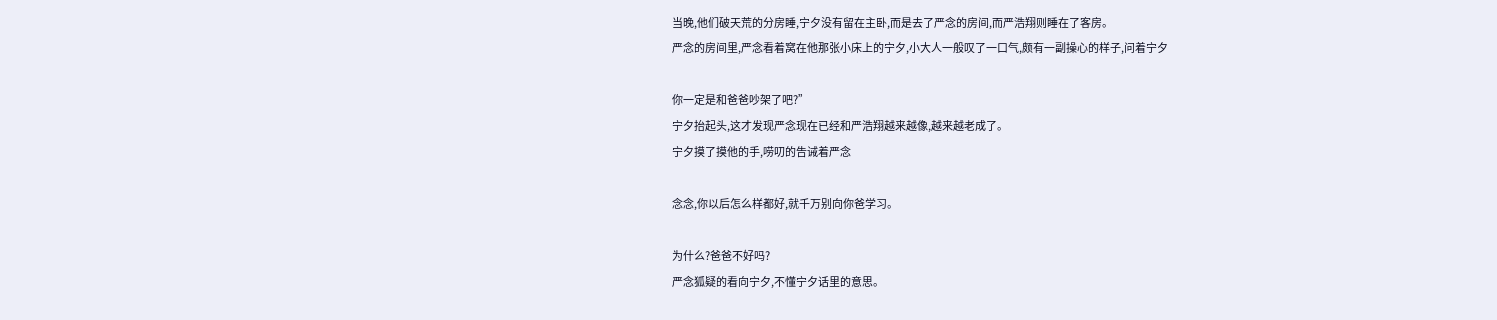当晚,他们破天荒的分房睡,宁夕没有留在主卧,而是去了严念的房间,而严浩翔则睡在了客房。
严念的房间里,严念看着窝在他那张小床上的宁夕,小大人一般叹了一口气,颇有一副操心的样子,问着宁夕

你一定是和爸爸吵架了吧?”
宁夕抬起头,这才发现严念现在已经和严浩翔越来越像,越来越老成了。
宁夕摸了摸他的手,唠叨的告诫着严念

念念,你以后怎么样都好,就千万别向你爸学习。

为什么?爸爸不好吗?
严念狐疑的看向宁夕,不懂宁夕话里的意思。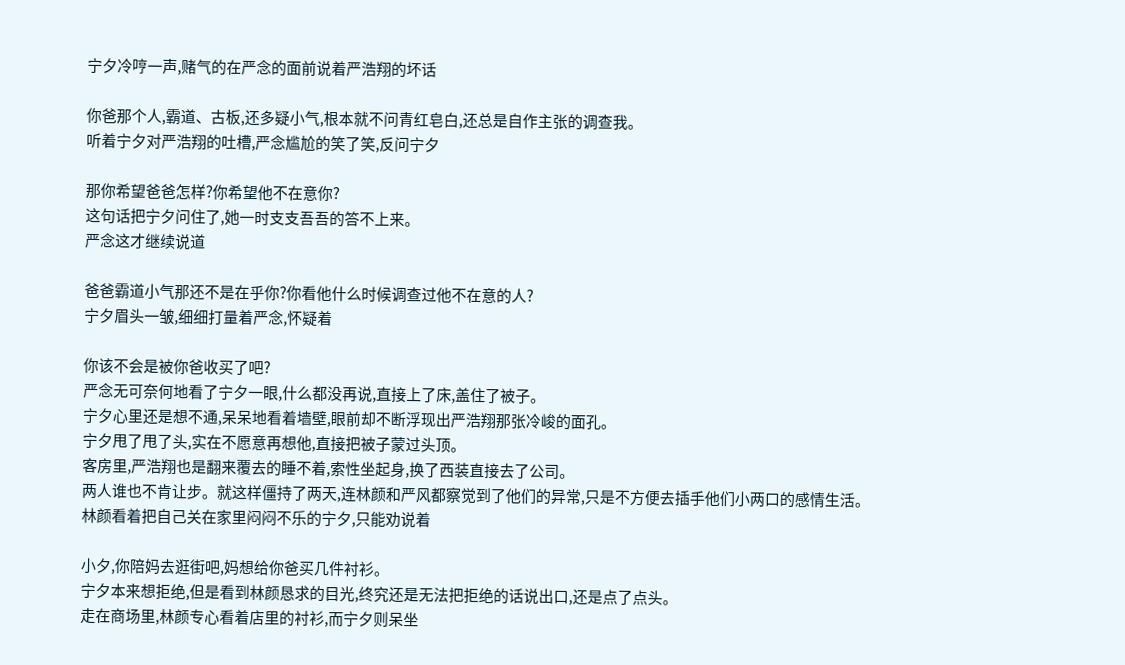宁夕冷哼一声,赌气的在严念的面前说着严浩翔的坏话

你爸那个人,霸道、古板,还多疑小气,根本就不问青红皂白,还总是自作主张的调查我。
听着宁夕对严浩翔的吐槽,严念尴尬的笑了笑,反问宁夕

那你希望爸爸怎样?你希望他不在意你?
这句话把宁夕问住了,她一时支支吾吾的答不上来。
严念这才继续说道

爸爸霸道小气那还不是在乎你?你看他什么时候调查过他不在意的人?
宁夕眉头一皱,细细打量着严念,怀疑着

你该不会是被你爸收买了吧?
严念无可奈何地看了宁夕一眼,什么都没再说,直接上了床,盖住了被子。
宁夕心里还是想不通,呆呆地看着墙壁,眼前却不断浮现出严浩翔那张冷峻的面孔。
宁夕甩了甩了头,实在不愿意再想他,直接把被子蒙过头顶。
客房里,严浩翔也是翻来覆去的睡不着,索性坐起身,换了西装直接去了公司。
两人谁也不肯让步。就这样僵持了两天,连林颜和严风都察觉到了他们的异常,只是不方便去插手他们小两口的感情生活。
林颜看着把自己关在家里闷闷不乐的宁夕,只能劝说着

小夕,你陪妈去逛街吧,妈想给你爸买几件衬衫。
宁夕本来想拒绝,但是看到林颜恳求的目光,终究还是无法把拒绝的话说出口,还是点了点头。
走在商场里,林颜专心看着店里的衬衫,而宁夕则呆坐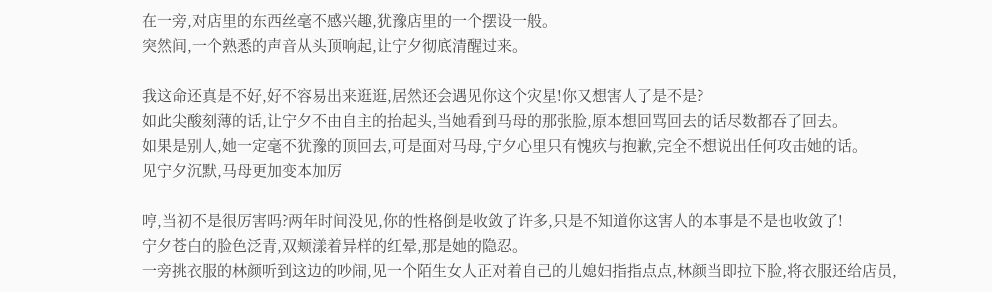在一旁,对店里的东西丝毫不感兴趣,犹豫店里的一个摆设一般。
突然间,一个熟悉的声音从头顶响起,让宁夕彻底清醒过来。

我这命还真是不好,好不容易出来逛逛,居然还会遇见你这个灾星!你又想害人了是不是?
如此尖酸刻薄的话,让宁夕不由自主的抬起头,当她看到马母的那张脸,原本想回骂回去的话尽数都吞了回去。
如果是别人,她一定毫不犹豫的顶回去,可是面对马母,宁夕心里只有愧疚与抱歉,完全不想说出任何攻击她的话。
见宁夕沉默,马母更加变本加厉

哼,当初不是很厉害吗?两年时间没见,你的性格倒是收敛了许多,只是不知道你这害人的本事是不是也收敛了!
宁夕苍白的脸色泛青,双颊漾着异样的红晕,那是她的隐忍。
一旁挑衣服的林颜听到这边的吵闹,见一个陌生女人正对着自己的儿媳妇指指点点,林颜当即拉下脸,将衣服还给店员,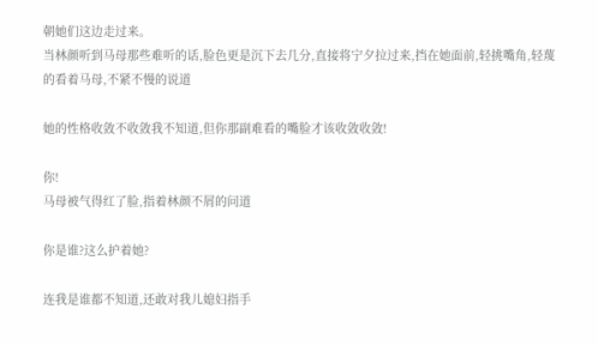朝她们这边走过来。
当林颜听到马母那些难听的话,脸色更是沉下去几分,直接将宁夕拉过来,挡在她面前,轻挑嘴角,轻蔑的看着马母,不紧不慢的说道

她的性格收敛不收敛我不知道,但你那副难看的嘴脸才该收敛收敛!

你!
马母被气得红了脸,指着林颜不屑的问道

你是谁?这么护着她?

连我是谁都不知道,还敢对我儿媳妇指手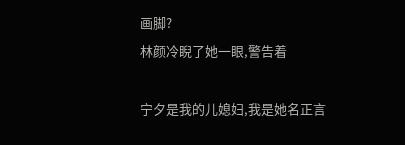画脚?
林颜冷睨了她一眼,警告着

宁夕是我的儿媳妇,我是她名正言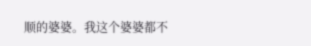顺的婆婆。我这个婆婆都不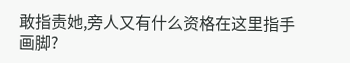敢指责她,旁人又有什么资格在这里指手画脚?